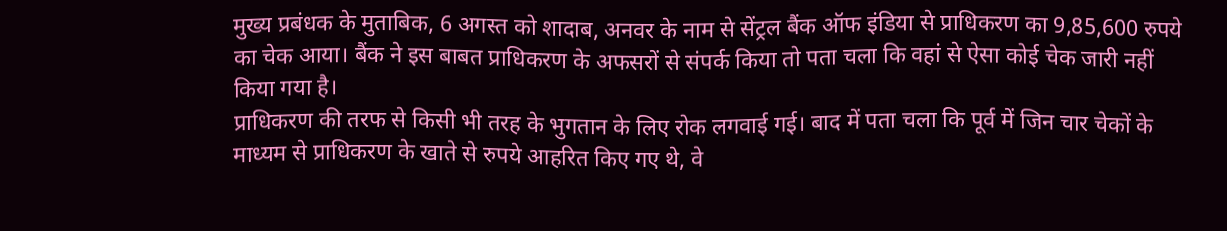मुख्य प्रबंधक के मुताबिक, 6 अगस्त को शादाब, अनवर के नाम से सेंट्रल बैंक ऑफ इंडिया से प्राधिकरण का 9,85,600 रुपये का चेक आया। बैंक ने इस बाबत प्राधिकरण के अफसरों से संपर्क किया तो पता चला कि वहां से ऐसा कोई चेक जारी नहीं किया गया है।
प्राधिकरण की तरफ से किसी भी तरह के भुगतान के लिए रोक लगवाई गई। बाद में पता चला कि पूर्व में जिन चार चेकों के माध्यम से प्राधिकरण के खाते से रुपये आहरित किए गए थे, वे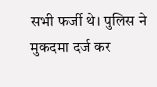सभी फर्जी थे। पुलिस ने मुकदमा दर्ज कर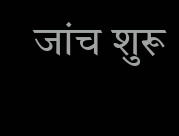जांच शुरू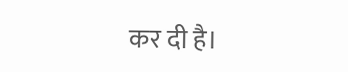कर दी है।